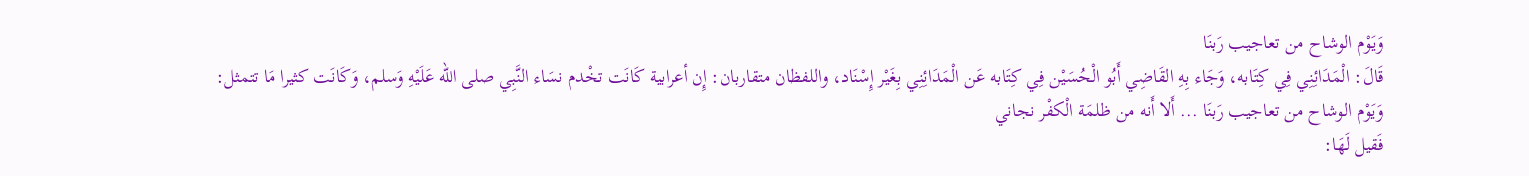وَيَوْم الوشاح من تعاجيب رَبنَا
قَالَ: الْمَدَائِنِي فِي كِتَابه، وَجَاء بِهِ القَاضِي أَبُو الْحُسَيْن فِي كِتَابه عَن الْمَدَائِنِي بِغَيْر إِسْنَاد، واللفظان متقاربان: إِن أعرابية كَانَت تخْدم نسَاء النَّبِي صلى الله عَلَيْهِ وَسلم، وَكَانَت كثيرا مَا تتمثل:
وَيَوْم الوشاح من تعاجيب رَبنَا ... أَلا أَنه من ظلمَة الْكفْر نجاني
فَقيل لَهَا: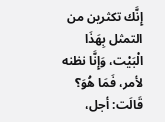إِنَّك تكثرين من التمثل بِهَذَا الْبَيْت، وَإِنَّا نظنه لأمر، فَمَا هُوَ؟ قَالَت: أجل،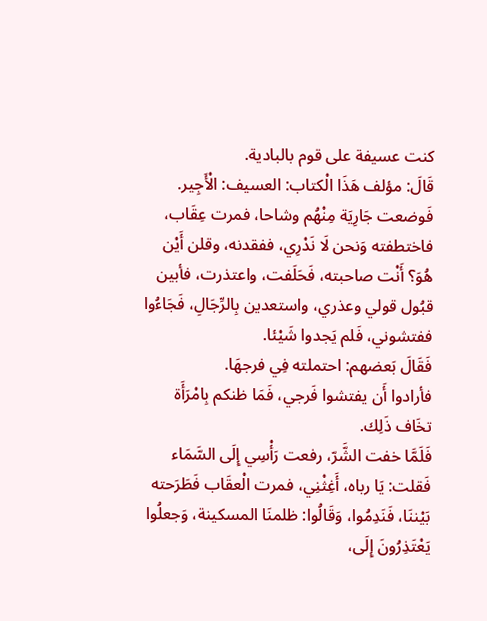كنت عسيفة على قوم بالبادية.
قَالَ: مؤلف هَذَا الْكتاب: العسيف: الْأَجِير.
فَوضعت جَارِيَة مِنْهُم وشاحا، فمرت عِقَاب، فاختطفته وَنحن لَا نَدْرِي، ففقدنه، وقلن أَيْن هُوَ؟ أَنْت صاحبته، فَحَلَفت، واعتذرت، فأبين قبُول قولي وعذري، واستعدين بِالرِّجَالِ، فَجَاءُوا ففتشوني، فَلم يَجدوا شَيْئا.
فَقَالَ بَعضهم: احتملته فِي فرجهَا.
فأرادوا أَن يفتشوا فَرجي، فَمَا ظنكم بِامْرَأَة تخَاف ذَلِك.
فَلَمَّا خفت الشَّرّ، رفعت رَأْسِي إِلَى السَّمَاء فَقلت: يَا رباه، أَغِثْنِي، فمرت الْعقَاب فَطَرَحته بَيْننَا، فَنَدِمُوا، وَقَالُوا: ظلمنَا المسكينة، وَجعلُوا يَعْتَذِرُونَ إِلَى،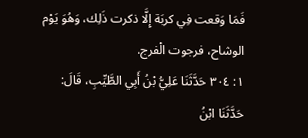فَمَا وَقعت فِي كربَة إِلَّا ذكرت ذَلِك، وَهُوَ يَوْم الوشاح، فرجوت الْفرج.
١: ٣٠٤ حَدَّثَنَا عَلِيُّ بْنُ أَبِي الطَّيِّبِ، قَالَ: حَدَّثَنَا ابْنُ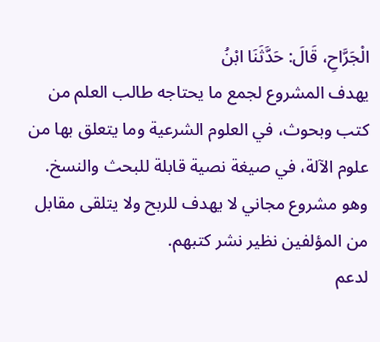الْجَرَّاحِ، قَالَ: حَدَّثَنَا ابْنُ
يهدف المشروع لجمع ما يحتاجه طالب العلم من كتب وبحوث، في العلوم الشرعية وما يتعلق بها من علوم الآلة، في صيغة نصية قابلة للبحث والنسخ.
وهو مشروع مجاني لا يهدف للربح ولا يتلقى مقابل من المؤلفين نظير نشر كتبهم.
لدعم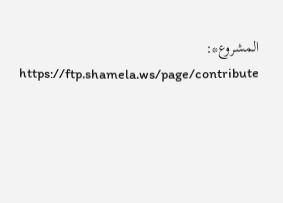المشروع*: https://ftp.shamela.ws/page/contribute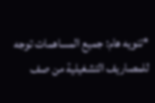*تنويه هام: جميع المساهمات توجه للمصاريف التشغيلية من صف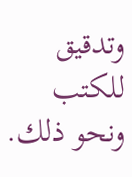وتدقيق للكتب ونحو ذلك.